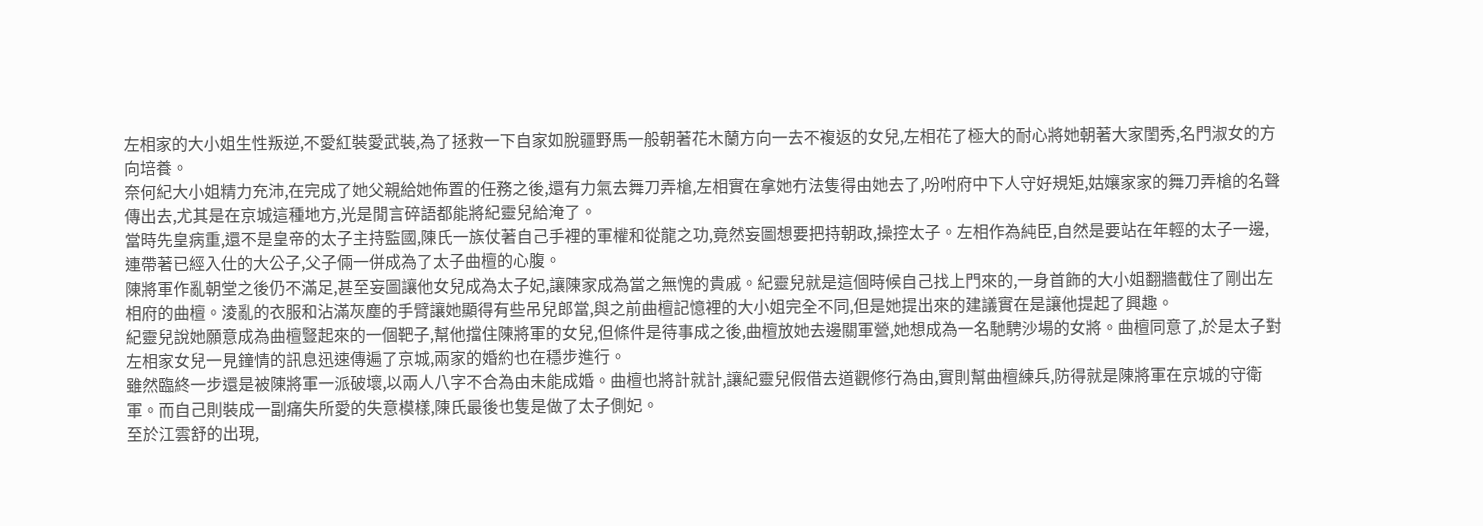左相家的大小姐生性叛逆,不愛紅裝愛武裝,為了拯救一下自家如脫疆野馬一般朝著花木蘭方向一去不複返的女兒,左相花了極大的耐心將她朝著大家閨秀,名門淑女的方向培養。
奈何紀大小姐精力充沛,在完成了她父親給她佈置的任務之後,還有力氣去舞刀弄槍,左相實在拿她冇法隻得由她去了,吩咐府中下人守好規矩,姑孃家家的舞刀弄槍的名聲傳出去,尤其是在京城這種地方,光是閒言碎語都能將紀靈兒給淹了。
當時先皇病重,還不是皇帝的太子主持監國,陳氏一族仗著自己手裡的軍權和從龍之功,竟然妄圖想要把持朝政,操控太子。左相作為純臣,自然是要站在年輕的太子一邊,連帶著已經入仕的大公子,父子倆一併成為了太子曲檀的心腹。
陳將軍作亂朝堂之後仍不滿足,甚至妄圖讓他女兒成為太子妃,讓陳家成為當之無愧的貴戚。紀靈兒就是這個時候自己找上門來的,一身首飾的大小姐翻牆截住了剛出左相府的曲檀。淩亂的衣服和沾滿灰塵的手臂讓她顯得有些吊兒郎當,與之前曲檀記憶裡的大小姐完全不同,但是她提出來的建議實在是讓他提起了興趣。
紀靈兒說她願意成為曲檀豎起來的一個靶子,幫他擋住陳將軍的女兒,但條件是待事成之後,曲檀放她去邊關軍營,她想成為一名馳騁沙場的女將。曲檀同意了,於是太子對左相家女兒一見鐘情的訊息迅速傳遍了京城,兩家的婚約也在穩步進行。
雖然臨終一步還是被陳將軍一派破壞,以兩人八字不合為由未能成婚。曲檀也將計就計,讓紀靈兒假借去道觀修行為由,實則幫曲檀練兵,防得就是陳將軍在京城的守衛軍。而自己則裝成一副痛失所愛的失意模樣,陳氏最後也隻是做了太子側妃。
至於江雲舒的出現,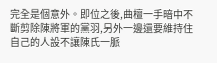完全是個意外。即位之後,曲檀一手暗中不斷剪除陳將軍的黨羽,另外一邊還要維持住自己的人設不讓陳氏一脈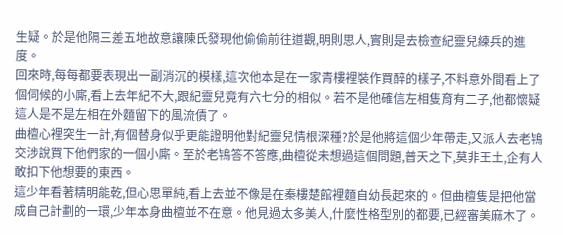生疑。於是他隔三差五地故意讓陳氏發現他偷偷前往道觀,明則思人,實則是去檢查紀靈兒練兵的進度。
回來時,每每都要表現出一副消沉的模樣,這次他本是在一家青樓裡裝作買醉的樣子,不料意外間看上了個伺候的小廝,看上去年紀不大,跟紀靈兒竟有六七分的相似。若不是他確信左相隻育有二子,他都懷疑這人是不是左相在外麵留下的風流債了。
曲檀心裡突生一計,有個替身似乎更能證明他對紀靈兒情根深種?於是他將這個少年帶走,又派人去老鴇交涉說買下他們家的一個小廝。至於老鴇答不答應,曲檀從未想過這個問題,普天之下,莫非王土,企有人敢扣下他想要的東西。
這少年看著精明能乾,但心思單純,看上去並不像是在秦樓楚館裡麵自幼長起來的。但曲檀隻是把他當成自己計劃的一環,少年本身曲檀並不在意。他見過太多美人,什麼性格型別的都要,已經審美麻木了。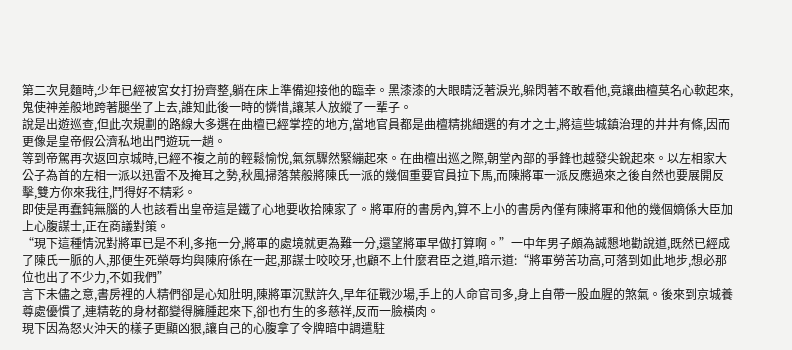第二次見麵時,少年已經被宮女打扮齊整,躺在床上準備迎接他的臨幸。黑漆漆的大眼睛泛著淚光,躲閃著不敢看他,竟讓曲檀莫名心軟起來,鬼使神差般地跨著腿坐了上去,誰知此後一時的憐惜,讓某人放縱了一輩子。
說是出遊巡查,但此次規劃的路線大多選在曲檀已經掌控的地方,當地官員都是曲檀精挑細選的有才之士,將這些城鎮治理的井井有條,因而更像是皇帝假公濟私地出門遊玩一趟。
等到帝駕再次返回京城時,已經不複之前的輕鬆愉悅,氣氛驟然緊繃起來。在曲檀出巡之際,朝堂內部的爭鋒也越發尖銳起來。以左相家大公子為首的左相一派以迅雷不及掩耳之勢,秋風掃落葉般將陳氏一派的幾個重要官員拉下馬,而陳將軍一派反應過來之後自然也要展開反擊,雙方你來我往,鬥得好不精彩。
即使是再蠢鈍無腦的人也該看出皇帝這是鐵了心地要收拾陳家了。將軍府的書房內,算不上小的書房內僅有陳將軍和他的幾個嫡係大臣加上心腹謀士,正在商議對策。
“現下這種情況對將軍已是不利,多拖一分,將軍的處境就更為難一分,還望將軍早做打算啊。”一中年男子頗為誠懇地勸說道,既然已經成了陳氏一脈的人,那便生死榮辱均與陳府係在一起,那謀士咬咬牙,也顧不上什麼君臣之道,暗示道:“將軍勞苦功高,可落到如此地步,想必那位也出了不少力,不如我們”
言下未儘之意,書房裡的人精們卻是心知肚明,陳將軍沉默許久,早年征戰沙場,手上的人命官司多,身上自帶一股血腥的煞氣。後來到京城養尊處優慣了,連精乾的身材都變得臃腫起來下,卻也冇生的多慈祥,反而一臉橫肉。
現下因為怒火沖天的樣子更顯凶狠,讓自己的心腹拿了令牌暗中調遣駐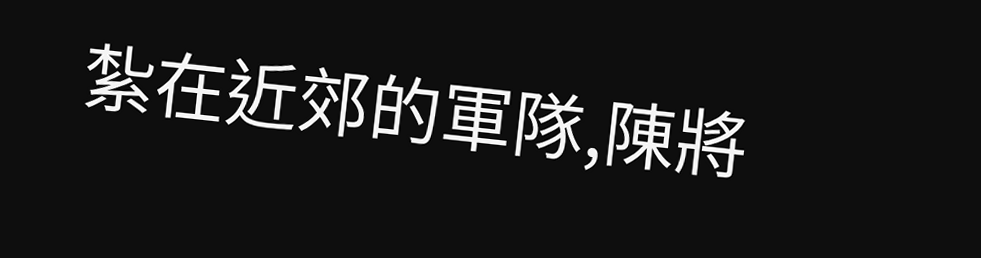紮在近郊的軍隊,陳將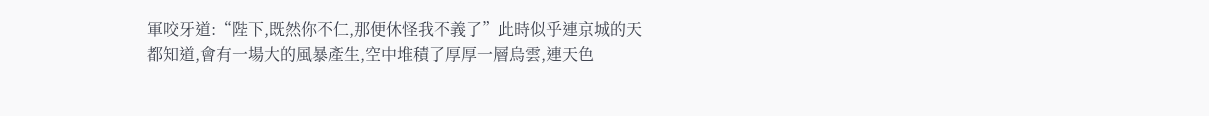軍咬牙道:“陛下,既然你不仁,那便休怪我不義了”此時似乎連京城的天都知道,會有一場大的風暴產生,空中堆積了厚厚一層烏雲,連天色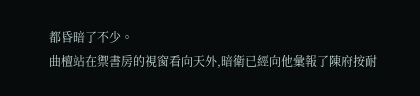都昏暗了不少。
曲檀站在禦書房的視窗看向天外,暗衛已經向他彙報了陳府按耐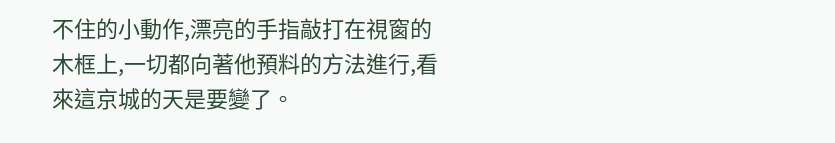不住的小動作,漂亮的手指敲打在視窗的木框上,一切都向著他預料的方法進行,看來這京城的天是要變了。